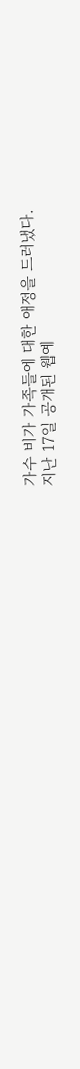가수 비가 가족들에 대한 애정을 드러냈다.
지난 17일 공개된 웹예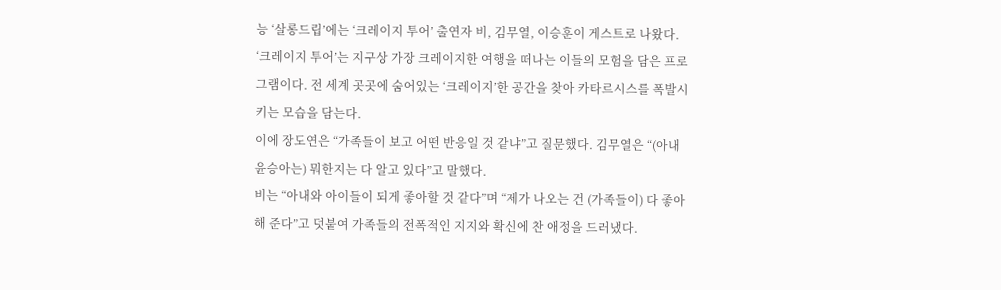능 ‘살롱드립’에는 ‘크레이지 투어’ 출연자 비, 김무열, 이승훈이 게스트로 나왔다.
‘크레이지 투어’는 지구상 가장 크레이지한 여행을 떠나는 이들의 모험을 담은 프로그램이다. 전 세계 곳곳에 숨어있는 ‘크레이지’한 공간을 찾아 카타르시스를 폭발시키는 모습을 담는다.
이에 장도연은 “가족들이 보고 어떤 반응일 것 같냐”고 질문했다. 김무열은 “(아내 윤승아는) 뭐한지는 다 알고 있다”고 말했다.
비는 “아내와 아이들이 되게 좋아할 것 같다”며 “제가 나오는 건 (가족들이) 다 좋아해 준다”고 덧붙여 가족들의 전폭적인 지지와 확신에 찬 애정을 드러냈다.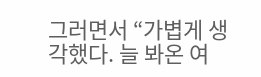그러면서 “가볍게 생각했다. 늘 봐온 여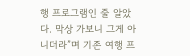행 프로그램인 줄 알았다. 막상 가보니 그게 아니더라”며 기존 여행 프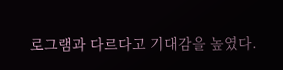로그램과 다르다고 기대감을 높였다.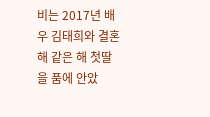비는 2017년 배우 김태희와 결혼해 같은 해 첫딸을 품에 안았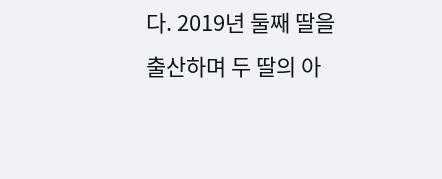다. 2019년 둘째 딸을 출산하며 두 딸의 아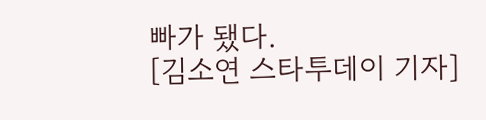빠가 됐다.
[김소연 스타투데이 기자]